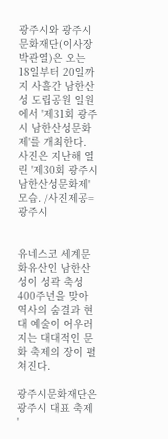광주시와 광주시문화재단(이사장 박관열)은 오는 18일부터 20일까지 사흘간 남한산성 도립공원 일원에서 '제31회 광주시 남한산성문화제'를 개최한다. 사진은 지난해 열린 '제30회 광주시 남한산성문화제' 모습. /사진제공=광주시


유네스코 세계문화유산인 남한산성이 성곽 축성 400주년을 맞아 역사의 숨결과 현대 예술이 어우러지는 대대적인 문화 축제의 장이 펼쳐진다.

광주시문화재단은 광주시 대표 축제 '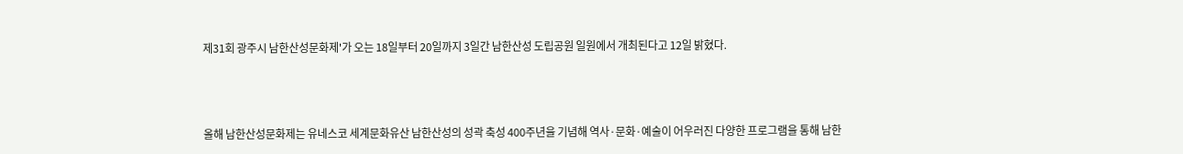제31회 광주시 남한산성문화제'가 오는 18일부터 20일까지 3일간 남한산성 도립공원 일원에서 개최된다고 12일 밝혔다.



올해 남한산성문화제는 유네스코 세계문화유산 남한산성의 성곽 축성 400주년을 기념해 역사·문화·예술이 어우러진 다양한 프로그램을 통해 남한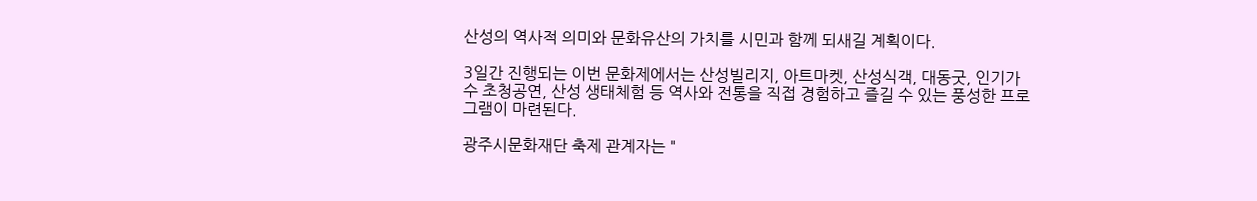산성의 역사적 의미와 문화유산의 가치를 시민과 함께 되새길 계획이다.

3일간 진행되는 이번 문화제에서는 산성빌리지, 아트마켓, 산성식객, 대동굿, 인기가수 초청공연, 산성 생태체험 등 역사와 전통을 직접 경험하고 즐길 수 있는 풍성한 프로그램이 마련된다.

광주시문화재단 축제 관계자는 "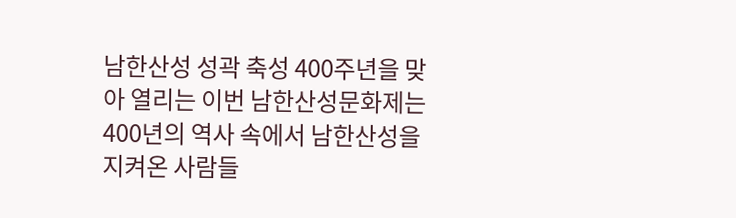남한산성 성곽 축성 400주년을 맞아 열리는 이번 남한산성문화제는 400년의 역사 속에서 남한산성을 지켜온 사람들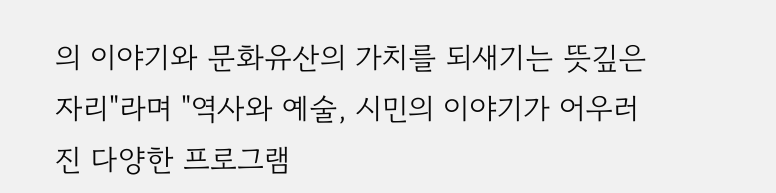의 이야기와 문화유산의 가치를 되새기는 뜻깊은 자리"라며 "역사와 예술, 시민의 이야기가 어우러진 다양한 프로그램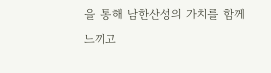을 통해 남한산성의 가치를 함께 느끼고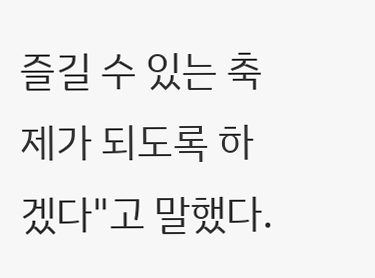즐길 수 있는 축제가 되도록 하겠다"고 말했다.